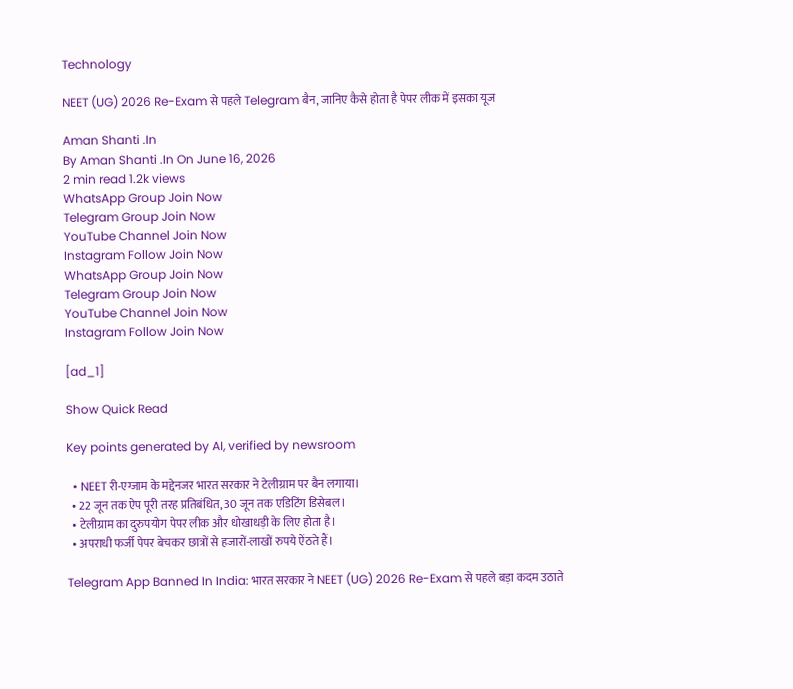Technology

NEET (UG) 2026 Re-Exam से पहले Telegram बैन, जानिए कैसे होता है पेपर लीक में इसका यूज

Aman Shanti .In
By Aman Shanti .In On June 16, 2026
2 min read 1.2k views
WhatsApp Group Join Now
Telegram Group Join Now
YouTube Channel Join Now
Instagram Follow Join Now
WhatsApp Group Join Now
Telegram Group Join Now
YouTube Channel Join Now
Instagram Follow Join Now

[ad_1]

Show Quick Read

Key points generated by AI, verified by newsroom

  • NEET री-एग्जाम के मद्देनजर भारत सरकार ने टेलीग्राम पर बैन लगाया।
  • 22 जून तक ऐप पूरी तरह प्रतिबंधित, 30 जून तक एडिटिंग डिसेबल।
  • टेलीग्राम का दुरुपयोग पेपर लीक और धोखाधड़ी के लिए होता है।
  • अपराधी फर्जी पेपर बेचकर छात्रों से हजारों-लाखों रुपये ऐंठते हैं।

Telegram App Banned In India: भारत सरकार ने NEET (UG) 2026 Re-Exam से पहले बड़ा कदम उठाते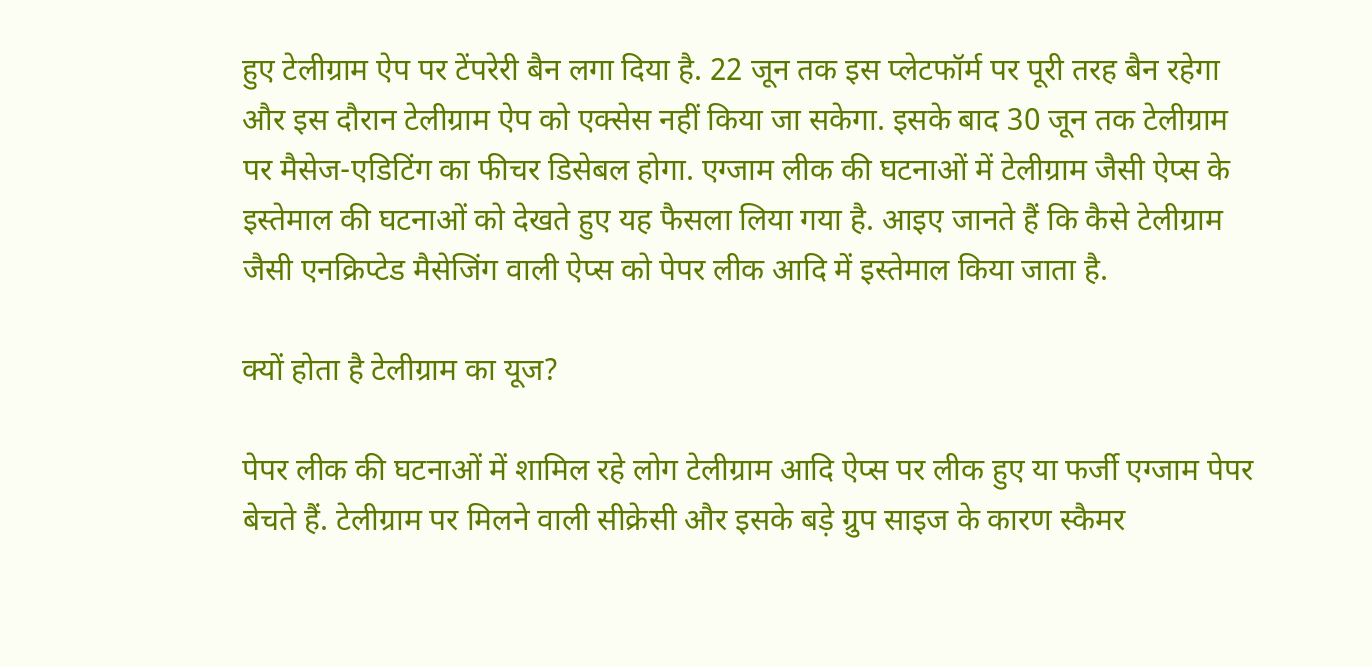हुए टेलीग्राम ऐप पर टेंपरेरी बैन लगा दिया है. 22 जून तक इस प्लेटफॉर्म पर पूरी तरह बैन रहेगा और इस दौरान टेलीग्राम ऐप को एक्सेस नहीं किया जा सकेगा. इसके बाद 30 जून तक टेलीग्राम पर मैसेज-एडिटिंग का फीचर डिसेबल होगा. एग्जाम लीक की घटनाओं में टेलीग्राम जैसी ऐप्स के इस्तेमाल की घटनाओं को देखते हुए यह फैसला लिया गया है. आइए जानते हैं कि कैसे टेलीग्राम जैसी एनक्रिप्टेड मैसेजिंग वाली ऐप्स को पेपर लीक आदि में इस्तेमाल किया जाता है.

क्यों होता है टेलीग्राम का यूज?

पेपर लीक की घटनाओं में शामिल रहे लोग टेलीग्राम आदि ऐप्स पर लीक हुए या फर्जी एग्जाम पेपर बेचते हैं. टेलीग्राम पर मिलने वाली सीक्रेसी और इसके बड़े ग्रुप साइज के कारण स्कैमर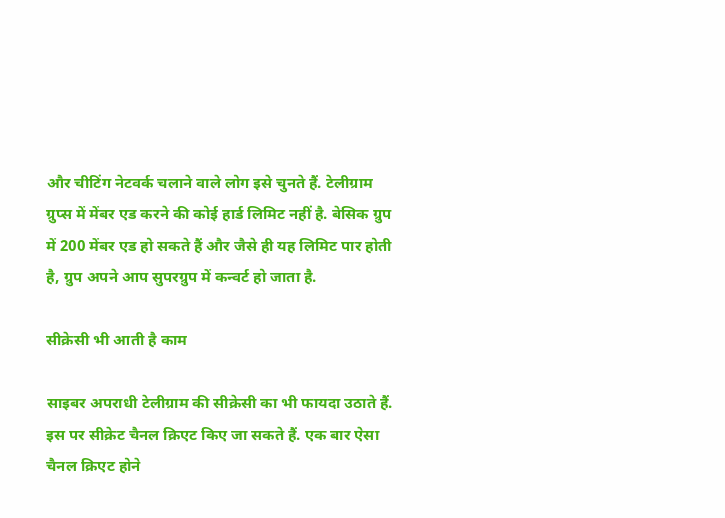और चीटिंग नेटवर्क चलाने वाले लोग इसे चुनते हैं. टेलीग्राम ग्रुप्स में मेंबर एड करने की कोई हार्ड लिमिट नहीं है. बेसिक ग्रुप में 200 मेंबर एड हो सकते हैं और जैसे ही यह लिमिट पार होती है, ग्रुप अपने आप सुपरग्रुप में कन्वर्ट हो जाता है.

सीक्रेसी भी आती है काम

साइबर अपराधी टेलीग्राम की सीक्रेसी का भी फायदा उठाते हैं. इस पर सीक्रेट चैनल क्रिएट किए जा सकते हैं. एक बार ऐसा चैनल क्रिएट होने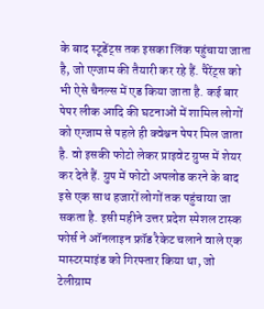के बाद स्टूडेंट्स तक इसका लिंक पहुंचाया जाता है, जो एग्जाम की तैयारी कर रहे हैं. पैरेंट्स को भी ऐसे चैनल्स में एड किया जाता है. कई बार पेपर लीक आदि की घटनाओं में शामिल लोगों को एग्जाम से पहले ही क्वेश्चन पेपर मिल जाता है. वो इसकी फोटो लेकर प्राइवेट ग्रुप्स में शेयर कर देते हैं. ग्रुप में फोटो अपलोड करने के बाद इसे एक साथ हजारों लोगों तक पहुंचाया जा सकता है. इसी महीने उत्तर प्रदेश स्पेशल टास्क फोर्स ने ऑनलाइन फ्रॉड रैकेट चलाने वाले एक मास्टरमाइंड को गिरफ्तार किया था, जो टेलीग्राम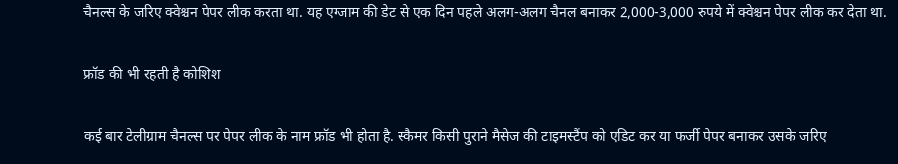चैनल्स के जरिए क्वेश्चन पेपर लीक करता था. यह एग्जाम की डेट से एक दिन पहले अलग-अलग चैनल बनाकर 2,000-3,000 रुपये में क्वेश्चन पेपर लीक कर देता था.

फ्रॉड की भी रहती है कोशिश

कई बार टेलीग्राम चैनल्स पर पेपर लीक के नाम फ्रॉड भी होता है. स्कैमर किसी पुराने मैसेज की टाइमस्टैंप को एडिट कर या फर्जी पेपर बनाकर उसके जरिए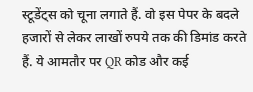स्टूडेंट्स को चूना लगाते हैं. वो इस पेपर के बदले हजारों से लेकर लाखों रुपये तक की डिमांड करते हैं. ये आमतौर पर QR कोड और कई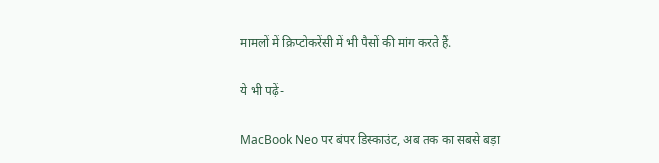मामलों में क्रिप्टोकरेंसी में भी पैसों की मांग करते हैं.

ये भी पढ़ें-

MacBook Neo पर बंपर डिस्काउंट, अब तक का सबसे बड़ा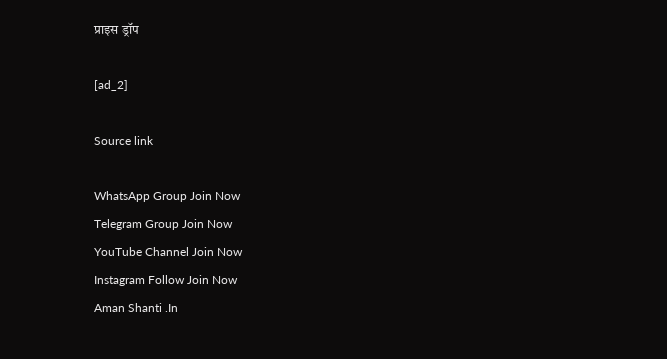प्राइस ड्रॉप

[ad_2]

Source link

WhatsApp Group Join Now
Telegram Group Join Now
YouTube Channel Join Now
Instagram Follow Join Now
Aman Shanti .In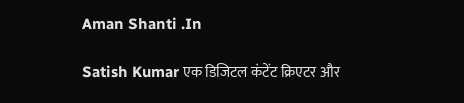Aman Shanti .In

Satish Kumar एक डिजिटल कंटेंट क्रिएटर और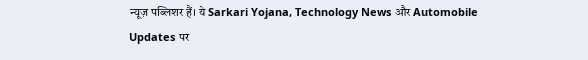न्यूज़ पब्लिशर हैं। ये Sarkari Yojana, Technology News और Automobile Updates पर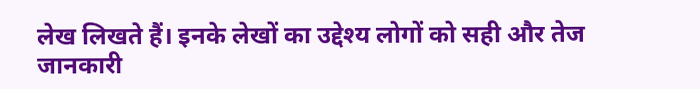लेख लिखते हैं। इनके लेखों का उद्देश्य लोगों को सही और तेज जानकारी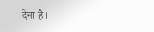देना है।